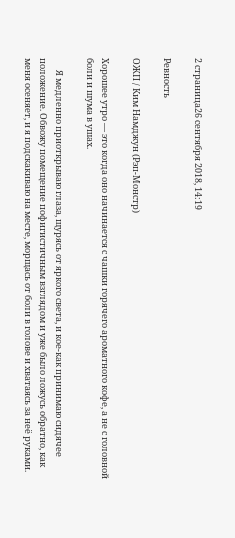2 страница26 сентября 2018, 14:19

Ревность

ОЖП / Ким Намджун (Рэп-Монстр)

Хорошее утро — это когда оно начинается с чашки горячего ароматного кофе, а не с головной боли и шума в ушах.

      Я медленно приоткрываю глаза, щурясь от яркого света, и кое-как принимаю сидячее положение. Обвожу помещение пофигистичным взглядом и уже было ложусь обратно, как меня осеняет, и я подскакиваю на месте, морщась от боли в голове и хватаясь за неё руками.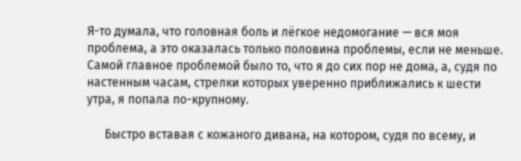Я-то думала, что головная боль и лёгкое недомогание — вся моя проблема, а это оказалась только половина проблемы, если не меньше. Самой главное проблемой было то, что я до сих пор не дома, а, судя по настенным часам, стрелки которых уверенно приближались к шести утра, я попала по-крупному.

      Быстро вставая с кожаного дивана, на котором, судя по всему, и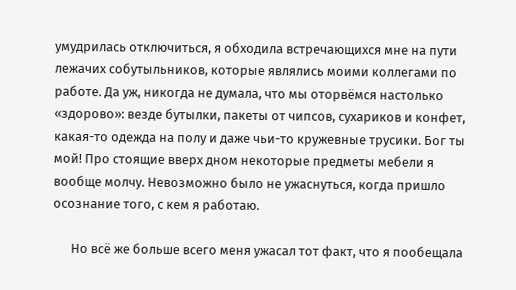умудрилась отключиться, я обходила встречающихся мне на пути лежачих собутыльников, которые являлись моими коллегами по работе. Да уж, никогда не думала, что мы оторвёмся настолько «здорово»: везде бутылки, пакеты от чипсов, сухариков и конфет, какая-то одежда на полу и даже чьи-то кружевные трусики. Бог ты мой! Про стоящие вверх дном некоторые предметы мебели я вообще молчу. Невозможно было не ужаснуться, когда пришло осознание того, с кем я работаю.

      Но всё же больше всего меня ужасал тот факт, что я пообещала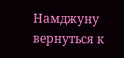Намджуну вернуться к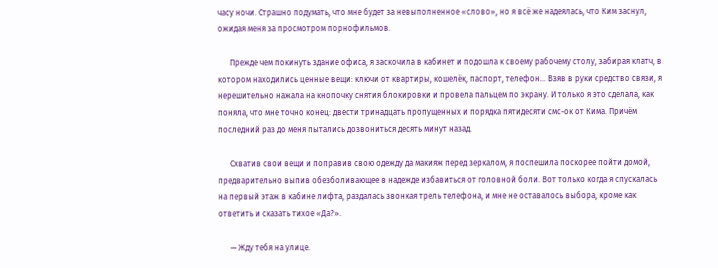часу ночи. Страшно подумать, что мне будет за невыполненное «слово», но я всё же надеялась, что Ким заснул, ожидая меня за просмотром порнофильмов.

      Прежде чем покинуть здание офиса, я заскочила в кабинет и подошла к своему рабочему столу, забирая клатч, в котором находились ценные вещи: ключи от квартиры, кошелёк, паспорт, телефон… Взяв в руки средство связи, я нерешительно нажала на кнопочку снятия блокировки и провела пальцем по экрану. И только я это сделала, как поняла, что мне точно конец: двести тринадцать пропущенных и порядка пятидесяти смс-ок от Кима. Причём последний раз до меня пытались дозвониться десять минут назад.

      Схватив свои вещи и поправив свою одежду да макияж перед зеркалом, я поспешила поскорее пойти домой, предварительно выпив обезболивающее в надежде избавиться от головной боли. Вот только когда я спускалась на первый этаж в кабине лифта, раздалась звонкая трель телефона, и мне не оставалось выбора, кроме как ответить и сказать тихое «Да?».

      — Жду тебя на улице.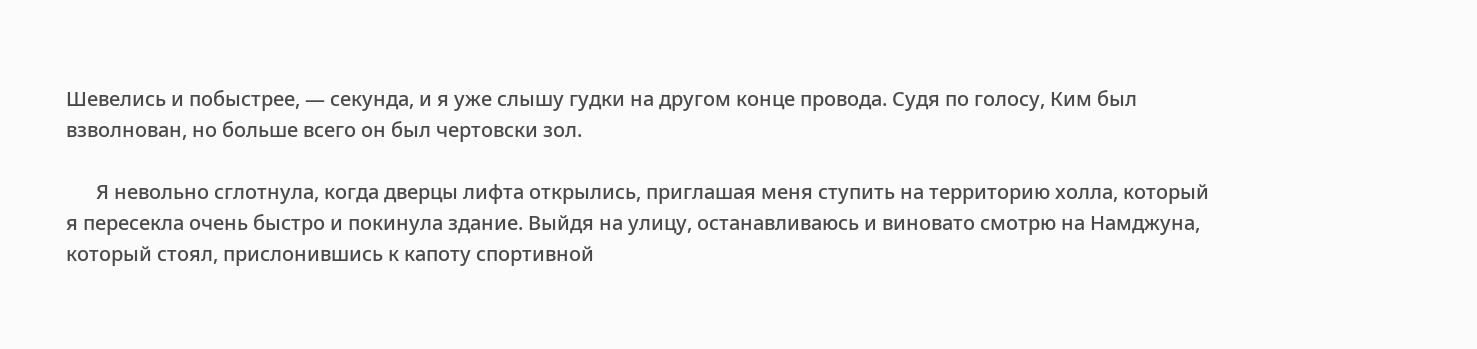Шевелись и побыстрее, — секунда, и я уже слышу гудки на другом конце провода. Судя по голосу, Ким был взволнован, но больше всего он был чертовски зол.

      Я невольно сглотнула, когда дверцы лифта открылись, приглашая меня ступить на территорию холла, который я пересекла очень быстро и покинула здание. Выйдя на улицу, останавливаюсь и виновато смотрю на Намджуна, который стоял, прислонившись к капоту спортивной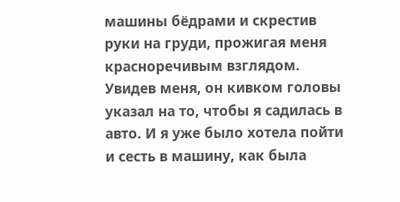машины бёдрами и скрестив руки на груди, прожигая меня красноречивым взглядом. Увидев меня, он кивком головы указал на то, чтобы я садилась в авто. И я уже было хотела пойти и сесть в машину, как была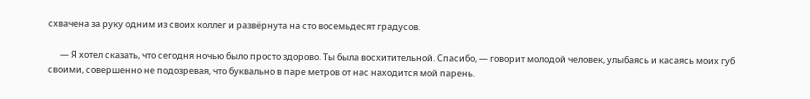схвачена за руку одним из своих коллег и развёрнута на сто восемьдесят градусов.

      — Я хотел сказать, что сегодня ночью было просто здорово. Ты была восхитительной. Спасибо, — говорит молодой человек, улыбаясь и касаясь моих губ своими, совершенно не подозревая, что буквально в паре метров от нас находится мой парень.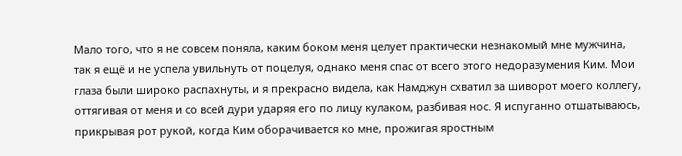Мало того, что я не совсем поняла, каким боком меня целует практически незнакомый мне мужчина, так я ещё и не успела увильнуть от поцелуя, однако меня спас от всего этого недоразумения Ким. Мои глаза были широко распахнуты, и я прекрасно видела, как Намджун схватил за шиворот моего коллегу, оттягивая от меня и со всей дури ударяя его по лицу кулаком, разбивая нос. Я испуганно отшатываюсь, прикрывая рот рукой, когда Ким оборачивается ко мне, прожигая яростным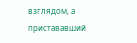взглядом, а пристававший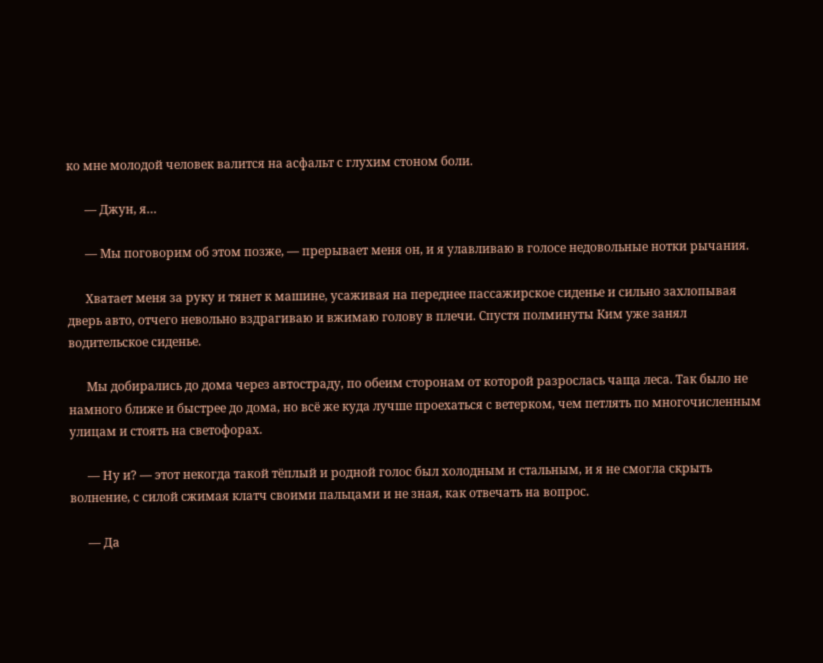ко мне молодой человек валится на асфальт с глухим стоном боли.

      — Джун, я…

      — Мы поговорим об этом позже, — прерывает меня он, и я улавливаю в голосе недовольные нотки рычания.

      Хватает меня за руку и тянет к машине, усаживая на переднее пассажирское сиденье и сильно захлопывая дверь авто, отчего невольно вздрагиваю и вжимаю голову в плечи. Спустя полминуты Ким уже занял водительское сиденье.

      Мы добирались до дома через автостраду, по обеим сторонам от которой разрослась чаща леса. Так было не намного ближе и быстрее до дома, но всё же куда лучше проехаться с ветерком, чем петлять по многочисленным улицам и стоять на светофорах.

      — Ну и? — этот некогда такой тёплый и родной голос был холодным и стальным, и я не смогла скрыть волнение, с силой сжимая клатч своими пальцами и не зная, как отвечать на вопрос.

      — Да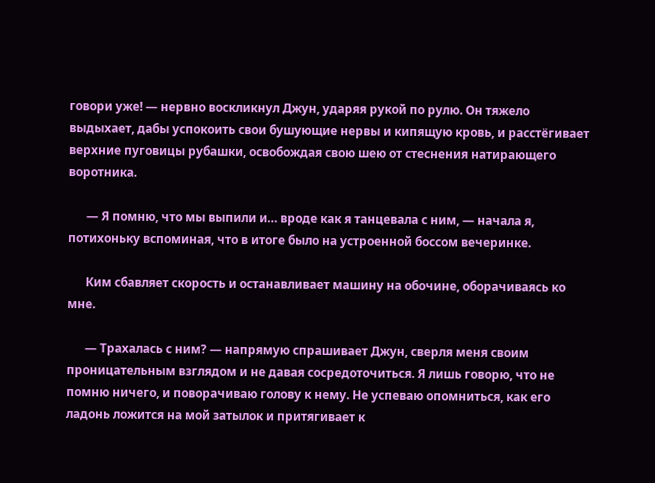говори уже! — нервно воскликнул Джун, ударяя рукой по рулю. Он тяжело выдыхает, дабы успокоить свои бушующие нервы и кипящую кровь, и расстёгивает верхние пуговицы рубашки, освобождая свою шею от стеснения натирающего воротника.

      — Я помню, что мы выпили и… вроде как я танцевала с ним, — начала я, потихоньку вспоминая, что в итоге было на устроенной боссом вечеринке.

      Ким сбавляет скорость и останавливает машину на обочине, оборачиваясь ко мне.

      — Трахалась с ним? — напрямую спрашивает Джун, сверля меня своим проницательным взглядом и не давая сосредоточиться. Я лишь говорю, что не помню ничего, и поворачиваю голову к нему. Не успеваю опомниться, как его ладонь ложится на мой затылок и притягивает к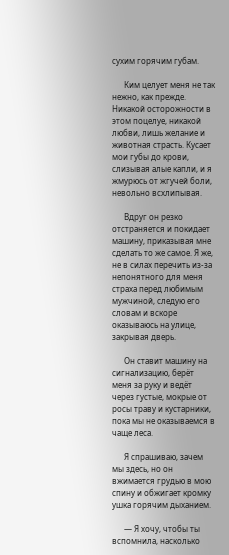сухим горячим губам.

      Ким целует меня не так нежно, как прежде. Никакой осторожности в этом поцелуе, никакой любви, лишь желание и животная страсть. Кусает мои губы до крови, слизывая алые капли, и я жмурюсь от жгучей боли, невольно всхлипывая.

      Вдруг он резко отстраняется и покидает машину, приказывая мне сделать то же самое. Я же, не в силах перечить из-за непонятного для меня страха перед любимым мужчиной, следую его словам и вскоре оказываюсь на улице, закрывая дверь.

      Он ставит машину на сигнализацию, берёт меня за руку и ведёт через густые, мокрые от росы траву и кустарники, пока мы не оказываемся в чаще леса.

      Я спрашиваю, зачем мы здесь, но он вжимается грудью в мою спину и обжигает кромку ушка горячим дыханием.

      — Я хочу, чтобы ты вспомнила, насколько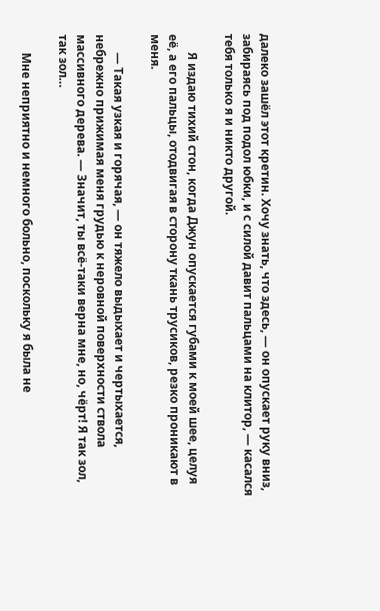далеко зашёл этот кретин. Хочу знать, что здесь, — он опускает руку вниз, забираясь под подол юбки, и с силой давит пальцами на клитор, — касался тебя только я и никто другой.

      Я издаю тихий стон, когда Джун опускается губами к моей шее, целуя её, а его пальцы, отодвигая в сторону ткань трусиков, резко проникают в меня.

      — Такая узкая и горячая, — он тяжело выдыхает и чертыхается, небрежно прижимая меня грудью к неровной поверхности ствола массивного дерева. — Значит, ты всё-таки верна мне, но, чёрт! Я так зол, так зол…

      Мне неприятно и немного больно, поскольку я была не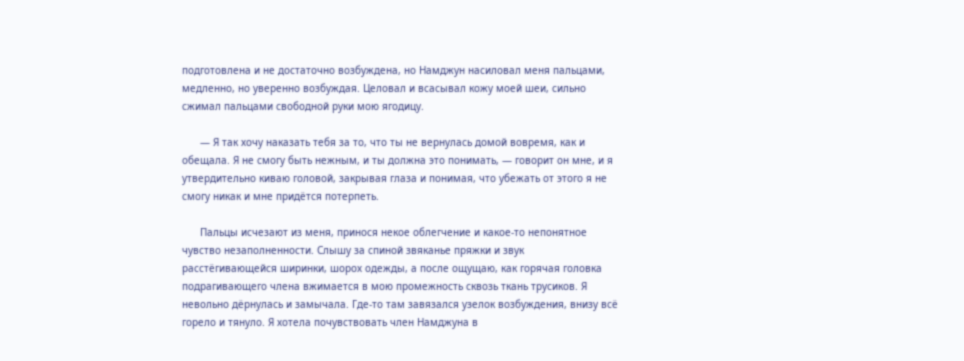подготовлена и не достаточно возбуждена, но Намджун насиловал меня пальцами, медленно, но уверенно возбуждая. Целовал и всасывал кожу моей шеи, сильно сжимал пальцами свободной руки мою ягодицу.

      — Я так хочу наказать тебя за то, что ты не вернулась домой вовремя, как и обещала. Я не смогу быть нежным, и ты должна это понимать, — говорит он мне, и я утвердительно киваю головой, закрывая глаза и понимая, что убежать от этого я не смогу никак и мне придётся потерпеть.

      Пальцы исчезают из меня, принося некое облегчение и какое-то непонятное чувство незаполненности. Слышу за спиной звяканье пряжки и звук расстёгивающейся ширинки, шорох одежды, а после ощущаю, как горячая головка подрагивающего члена вжимается в мою промежность сквозь ткань трусиков. Я невольно дёрнулась и замычала. Где-то там завязался узелок возбуждения, внизу всё горело и тянуло. Я хотела почувствовать член Намджуна в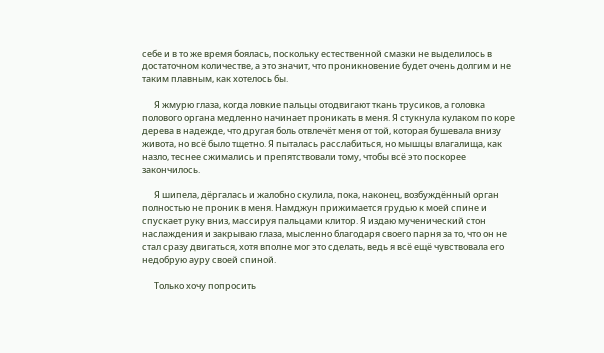себе и в то же время боялась, поскольку естественной смазки не выделилось в достаточном количестве, а это значит, что проникновение будет очень долгим и не таким плавным, как хотелось бы.

      Я жмурю глаза, когда ловкие пальцы отодвигают ткань трусиков, а головка полового органа медленно начинает проникать в меня. Я стукнула кулаком по коре дерева в надежде, что другая боль отвлечёт меня от той, которая бушевала внизу живота, но всё было тщетно. Я пыталась расслабиться, но мышцы влагалища, как назло, теснее сжимались и препятствовали тому, чтобы всё это поскорее закончилось.

      Я шипела, дёргалась и жалобно скулила, пока, наконец, возбуждённый орган полностью не проник в меня. Намджун прижимается грудью к моей спине и спускает руку вниз, массируя пальцами клитор. Я издаю мученический стон наслаждения и закрываю глаза, мысленно благодаря своего парня за то, что он не стал сразу двигаться, хотя вполне мог это сделать, ведь я всё ещё чувствовала его недобрую ауру своей спиной.

      Только хочу попросить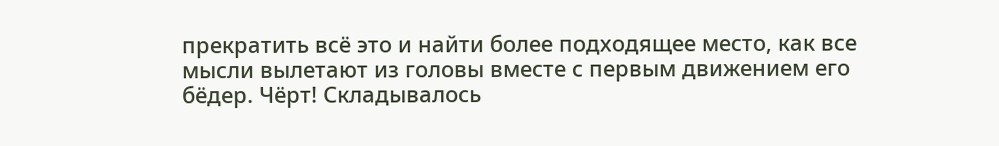прекратить всё это и найти более подходящее место, как все мысли вылетают из головы вместе с первым движением его бёдер. Чёрт! Складывалось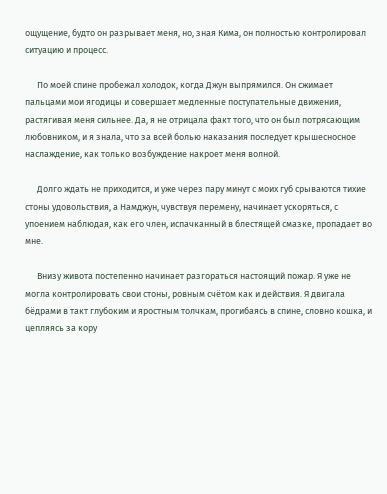ощущение, будто он разрывает меня, но, зная Кима, он полностью контролировал ситуацию и процесс.

      По моей спине пробежал холодок, когда Джун выпрямился. Он сжимает пальцами мои ягодицы и совершает медленные поступательные движения, растягивая меня сильнее. Да, я не отрицала факт того, что он был потрясающим любовником, и я знала, что за всей болью наказания последует крышесносное наслаждение, как только возбуждение накроет меня волной.

      Долго ждать не приходится, и уже через пару минут с моих губ срываются тихие стоны удовольствия, а Намджун, чувствуя перемену, начинает ускоряться, с упоением наблюдая, как его член, испачканный в блестящей смазке, пропадает во мне.

      Внизу живота постепенно начинает разгораться настоящий пожар. Я уже не могла контролировать свои стоны, ровным счётом как и действия. Я двигала бёдрами в такт глубоким и яростным толчкам, прогибаясь в спине, словно кошка, и цепляясь за кору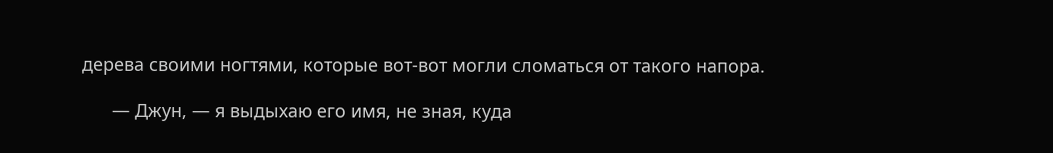дерева своими ногтями, которые вот-вот могли сломаться от такого напора.

      — Джун, — я выдыхаю его имя, не зная, куда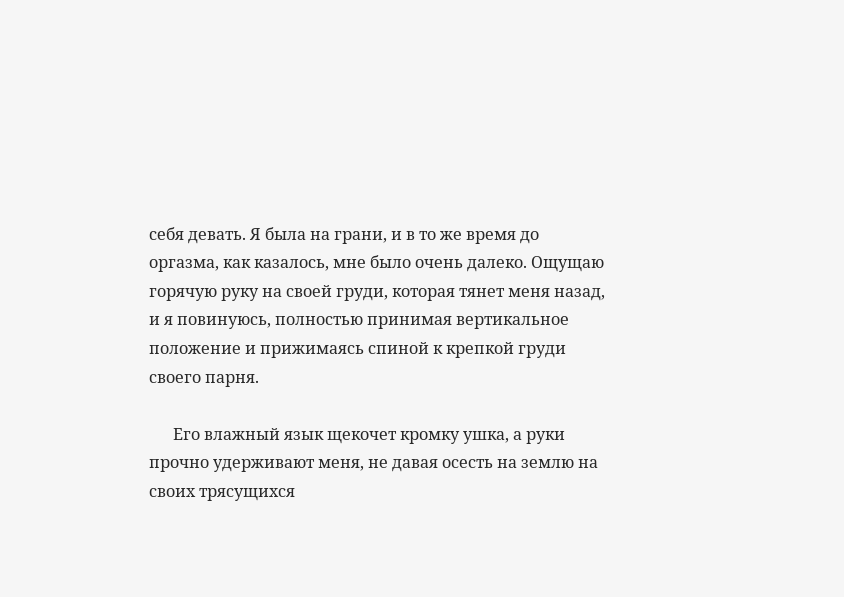себя девать. Я была на грани, и в то же время до оргазма, как казалось, мне было очень далеко. Ощущаю горячую руку на своей груди, которая тянет меня назад, и я повинуюсь, полностью принимая вертикальное положение и прижимаясь спиной к крепкой груди своего парня.

      Его влажный язык щекочет кромку ушка, а руки прочно удерживают меня, не давая осесть на землю на своих трясущихся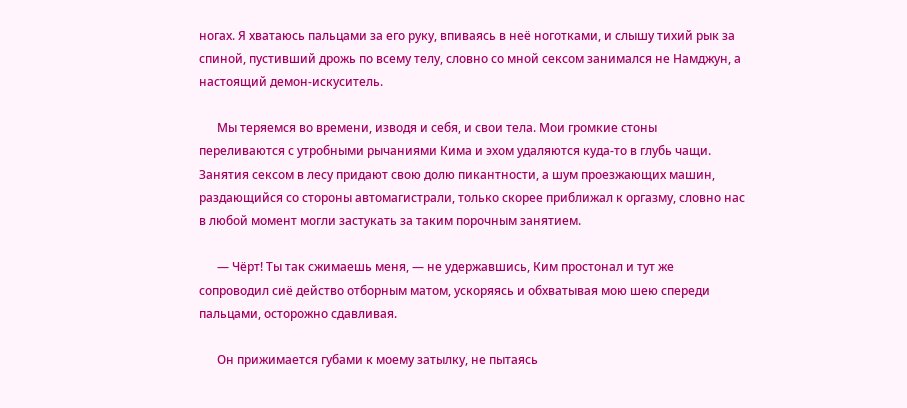ногах. Я хватаюсь пальцами за его руку, впиваясь в неё ноготками, и слышу тихий рык за спиной, пустивший дрожь по всему телу, словно со мной сексом занимался не Намджун, а настоящий демон-искуситель.

      Мы теряемся во времени, изводя и себя, и свои тела. Мои громкие стоны переливаются с утробными рычаниями Кима и эхом удаляются куда-то в глубь чащи. Занятия сексом в лесу придают свою долю пикантности, а шум проезжающих машин, раздающийся со стороны автомагистрали, только скорее приближал к оргазму, словно нас в любой момент могли застукать за таким порочным занятием.

      — Чёрт! Ты так сжимаешь меня, — не удержавшись, Ким простонал и тут же сопроводил сиё действо отборным матом, ускоряясь и обхватывая мою шею спереди пальцами, осторожно сдавливая.

      Он прижимается губами к моему затылку, не пытаясь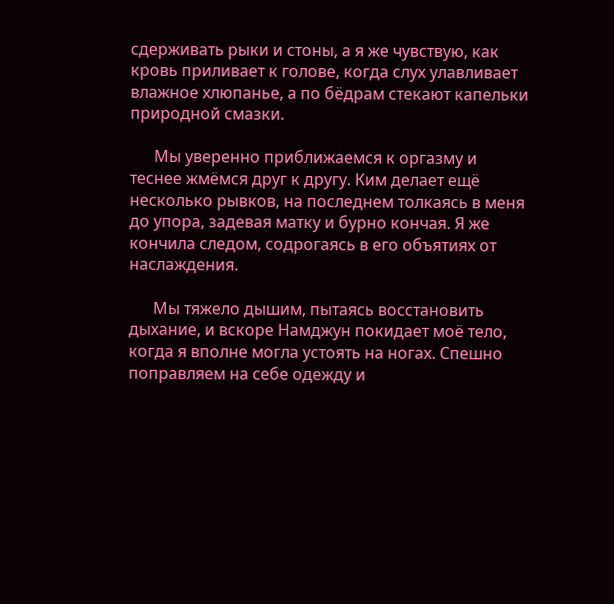сдерживать рыки и стоны, а я же чувствую, как кровь приливает к голове, когда слух улавливает влажное хлюпанье, а по бёдрам стекают капельки природной смазки.

      Мы уверенно приближаемся к оргазму и теснее жмёмся друг к другу. Ким делает ещё несколько рывков, на последнем толкаясь в меня до упора, задевая матку и бурно кончая. Я же кончила следом, содрогаясь в его объятиях от наслаждения.

      Мы тяжело дышим, пытаясь восстановить дыхание, и вскоре Намджун покидает моё тело, когда я вполне могла устоять на ногах. Спешно поправляем на себе одежду и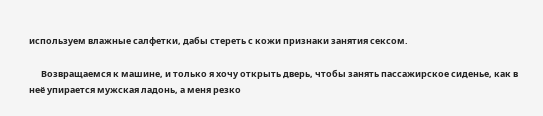используем влажные салфетки, дабы стереть с кожи признаки занятия сексом.

      Возвращаемся к машине, и только я хочу открыть дверь, чтобы занять пассажирское сиденье, как в неё упирается мужская ладонь, а меня резко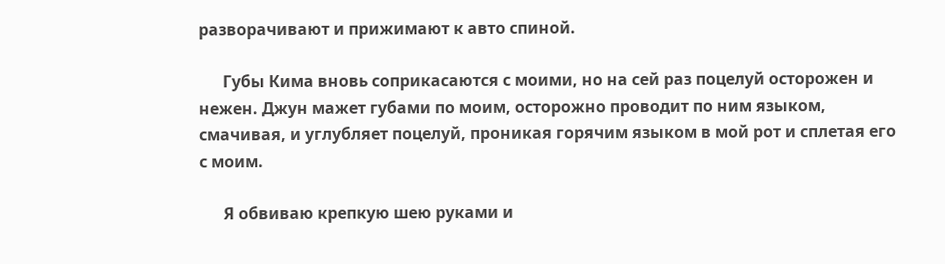разворачивают и прижимают к авто спиной.

      Губы Кима вновь соприкасаются с моими, но на сей раз поцелуй осторожен и нежен. Джун мажет губами по моим, осторожно проводит по ним языком, смачивая, и углубляет поцелуй, проникая горячим языком в мой рот и сплетая его с моим.

      Я обвиваю крепкую шею руками и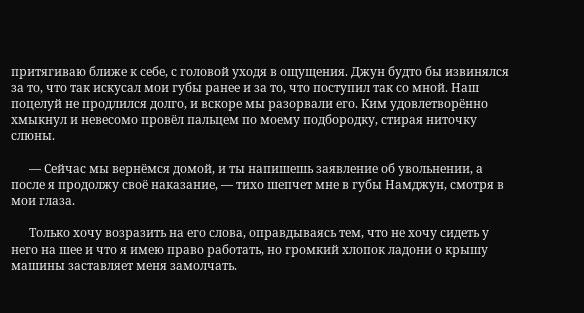притягиваю ближе к себе, с головой уходя в ощущения. Джун будто бы извинялся за то, что так искусал мои губы ранее и за то, что поступил так со мной. Наш поцелуй не продлился долго, и вскоре мы разорвали его. Ким удовлетворённо хмыкнул и невесомо провёл пальцем по моему подбородку, стирая ниточку слюны.

      — Сейчас мы вернёмся домой, и ты напишешь заявление об увольнении, а после я продолжу своё наказание, — тихо шепчет мне в губы Намджун, смотря в мои глаза.

      Только хочу возразить на его слова, оправдываясь тем, что не хочу сидеть у него на шее и что я имею право работать, но громкий хлопок ладони о крышу машины заставляет меня замолчать.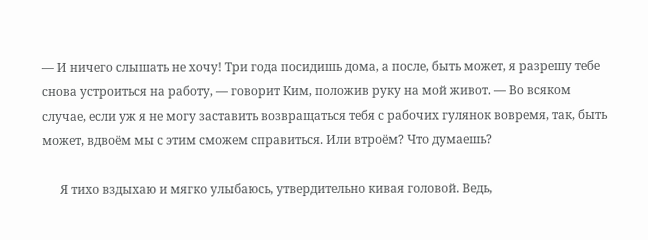— И ничего слышать не хочу! Три года посидишь дома, а после, быть может, я разрешу тебе снова устроиться на работу, — говорит Ким, положив руку на мой живот. — Во всяком случае, если уж я не могу заставить возвращаться тебя с рабочих гулянок вовремя, так, быть может, вдвоём мы с этим сможем справиться. Или втроём? Что думаешь?

      Я тихо вздыхаю и мягко улыбаюсь, утвердительно кивая головой. Ведь,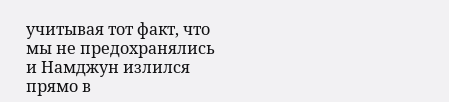учитывая тот факт, что мы не предохранялись и Намджун излился прямо в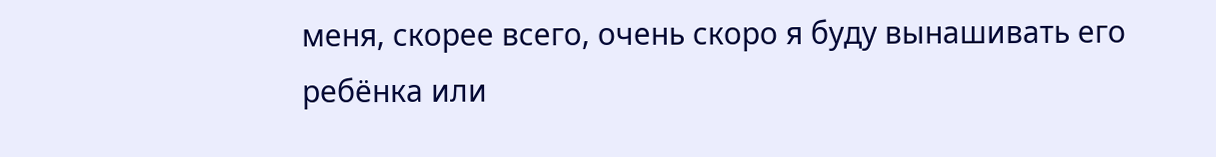меня, скорее всего, очень скоро я буду вынашивать его ребёнка или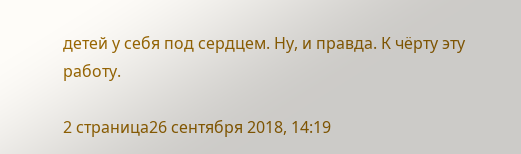детей у себя под сердцем. Ну, и правда. К чёрту эту работу.

2 страница26 сентября 2018, 14:19